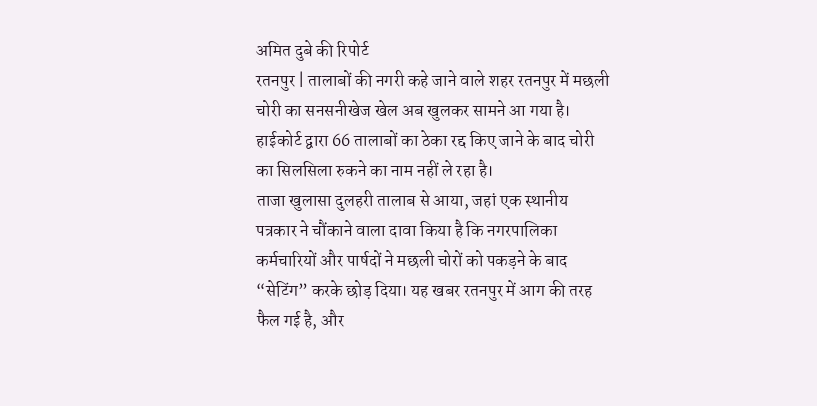अमित दुबे की रिपोर्ट
रतनपुर | तालाबों की नगरी कहे जाने वाले शहर रतनपुर में मछली चोरी का सनसनीखेज खेल अब खुलकर सामने आ गया है। हाईकोर्ट द्वारा 66 तालाबों का ठेका रद्द किए जाने के बाद चोरी का सिलसिला रुकने का नाम नहीं ले रहा है।
ताजा खुलासा दुलहरी तालाब से आया, जहां एक स्थानीय पत्रकार ने चौंकाने वाला दावा किया है कि नगरपालिका कर्मचारियों और पार्षदों ने मछली चोरों को पकड़ने के बाद “सेटिंग” करके छोड़ दिया। यह खबर रतनपुर में आग की तरह फैल गई है, और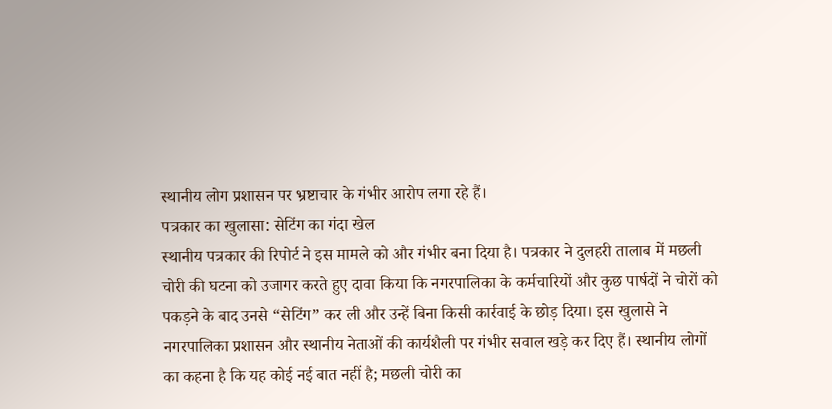स्थानीय लोग प्रशासन पर भ्रष्टाचार के गंभीर आरोप लगा रहे हैं।
पत्रकार का खुलासा: सेटिंग का गंदा खेल
स्थानीय पत्रकार की रिपोर्ट ने इस मामले को और गंभीर बना दिया है। पत्रकार ने दुलहरी तालाब में मछली चोरी की घटना को उजागर करते हुए दावा किया कि नगरपालिका के कर्मचारियों और कुछ पार्षदों ने चोरों को पकड़ने के बाद उनसे “सेटिंग” कर ली और उन्हें बिना किसी कार्रवाई के छोड़ दिया। इस खुलासे ने नगरपालिका प्रशासन और स्थानीय नेताओं की कार्यशैली पर गंभीर सवाल खड़े कर दिए हैं। स्थानीय लोगों का कहना है कि यह कोई नई बात नहीं है; मछली चोरी का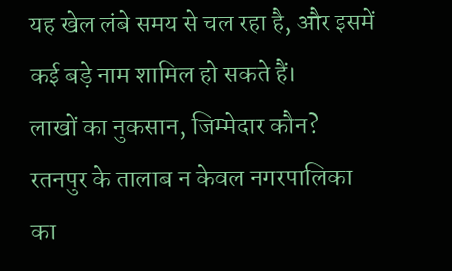यह खेल लंबे समय से चल रहा है, और इसमें कई बड़े नाम शामिल हो सकते हैं।
लाखों का नुकसान, जिम्मेदार कौन?
रतनपुर के तालाब न केवल नगरपालिका का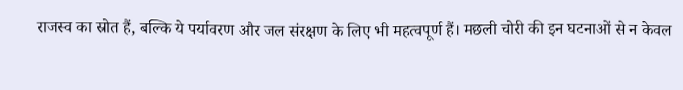राजस्व का स्रोत हैं, बल्कि ये पर्यावरण और जल संरक्षण के लिए भी महत्वपूर्ण हैं। मछली चोरी की इन घटनाओं से न केवल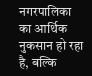नगरपालिका का आर्थिक नुकसान हो रहा है, बल्कि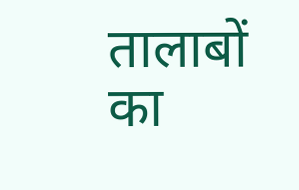तालाबों का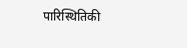पारिस्थितिकी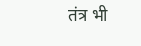तंत्र भी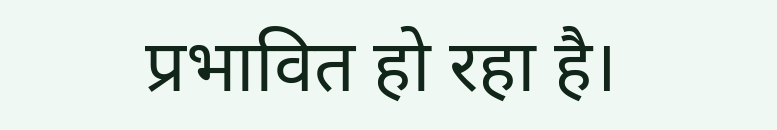प्रभावित हो रहा है।